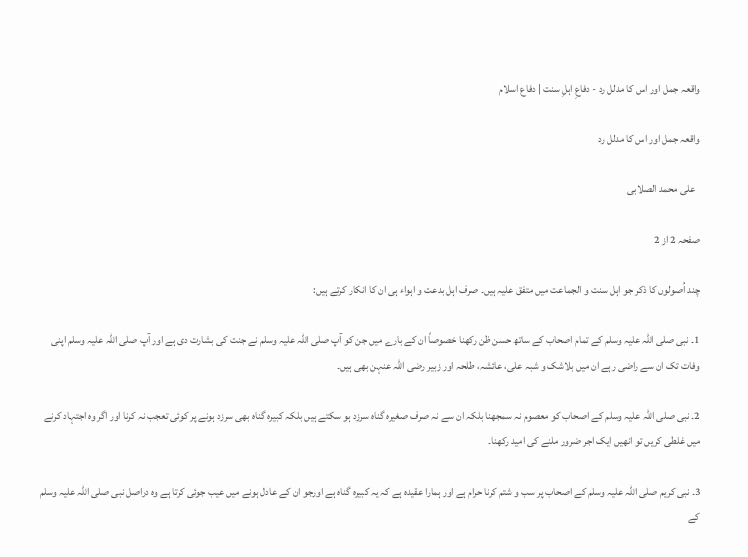واقعہ جمل اور اس کا مدلل رد - دفاعِ اہلِ سنت | دفاع اسلام

واقعہ جمل اور اس کا مدلل رد

  علی محمد الصلابی

صفحہ 2 از 2

چند اُصولوں کا ذکر جو اہل سنت و الجماعت میں متفق علیہ ہیں۔ صرف اہل بدعت و اہواء ہی ان کا انکار کرتے ہیں:

1۔ نبی صلی اللہ علیہ وسلم کے تمام اصحاب کے ساتھ حسن ظن رکھنا خصوصاً ان کے بارے میں جن کو آپ صلی اللہ علیہ وسلم نے جنت کی بشارت دی ہے اور آپ صلی اللہ علیہ وسلم اپنی وفات تک ان سے راضی رہے ان میں بلاشک و شبہ علی، عائشہ، طلحہ اور زبیر رضی اللہ عنہن بھی ہیں۔

2۔ نبی صلی اللہ علیہ وسلم کے اصحاب کو معصوم نہ سمجھنا بلکہ ان سے نہ صرف صغیرہ گناہ سرزد ہو سکتے ہیں بلکہ کبیرہ گناہ بھی سرزد ہونے پر کوئی تعجب نہ کرنا اور اگر وہ اجتہاد کرنے میں غلطی کریں تو انھیں ایک اجر ضرور ملنے کی امید رکھنا۔

3۔ نبی کریم صلی اللہ علیہ وسلم کے اصحاب پر سب و شتم کرنا حرام ہے اور ہمارا عقیدہ ہے کہ یہ کبیرہ گناہ ہے اورجو ان کے عادل ہونے میں عیب جوئی کرتا ہے وہ دراصل نبی صلی اللہ علیہ وسلم کے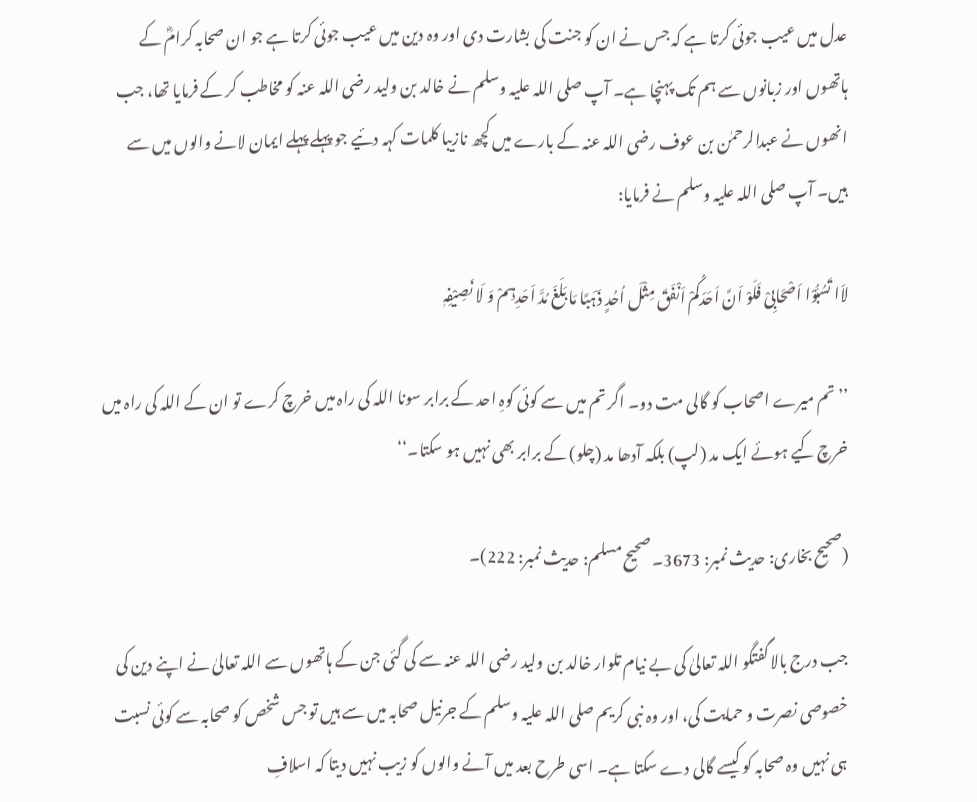عدل میں عیب جوئی کرتا ہے کہ جس نے ان کو جنت کی بشارت دی اور وہ دین میں عیب جوئی کرتا ہے جو ان صحابہ کرامؓ کے ہاتھوں اور زبانوں سے ہم تک پہنچا ہے۔ آپ صلی اللہ علیہ وسلم نے خالد بن ولید رضی اللہ عنہ کو مخاطب کر کے فرمایا تھا، جب انھوں نے عبدالرحمٰن بن عوف رضی اللہ عنہ کے بارے میں کچھ نازیبا کلمات کہہ دئیے جو پہلے پہلے ایمان لانے والوں میں سے ہیں۔ آپ صلی اللہ علیہ وسلم نے فرمایا:

لاَا تَسُبُّوْا اَصْحَابِیْ فَلَوْ اَنَّ اَحَدَکُمْ اَنْفَقَ مِثْلَ اُحُدٍ ذَہَبًا مَا بَلَغَ مُدَّ اَحَدِہِمْ وَ لَا نَصِیْفِہٖ

’’تم میرے اصحاب کو گالی مت دو۔ اگر تم میں سے کوئی کوہِ احد کے برابر سونا اللہ کی راہ میں خرچ کرے تو ان کے اللہ کی راہ میں خرچ کیے ہوئے ایک مد (لپ) بلکہ آدھا مد (چلو) کے برابر بھی نہیں ہو سکتا۔‘‘

(صحیح بخاری: حدیث نمبر: 3673۔ صحیح مسلم: حدیث نمبر: 222)۔

جب درج بالا گفتگو اللہ تعالیٰ کی بے نیام تلوار خالد بن ولید رضی اللہ عنہ سے کی گئی جن کے ہاتھوں سے اللہ تعالیٰ نے اپنے دین کی خصوصی نصرت و حمایت کی، اور وہ نبی کریم صلی اللہ علیہ وسلم کے جرنیل صحابہ میں سے ہیں تو جس شخص کو صحابہ سے کوئی نسبت ہی نہیں وہ صحابہ کو کیسے گالی دے سکتا ہے۔ اسی طرح بعد میں آنے والوں کو زیب نہیں دیتا کہ اسلافِ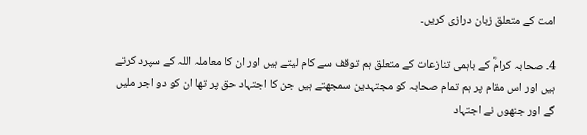امت کے متعلق زبان درازی کریں۔

4۔ صحابہ کرامؓ کے باہمی تنازعات کے متعلق ہم توقف سے کام لیتے ہیں اور ان کا معاملہ اللہ کے سپرد کرتے ہیں اور اس مقام پر ہم تمام صحابہ کو مجتہدین سمجھتے ہیں جن کا اجتہاد حق پر تھا ان کو دو اجر ملیں گے اور جنھوں نے اجتہاد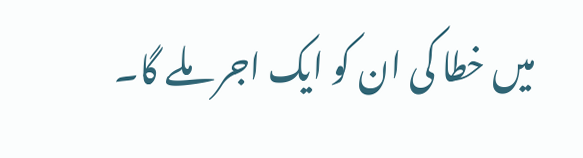میں خطا کی ان کو ایک اجر ملے گا۔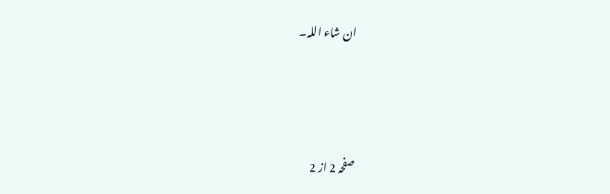ان شاء اللہ۔



صفحہ 2 از 2